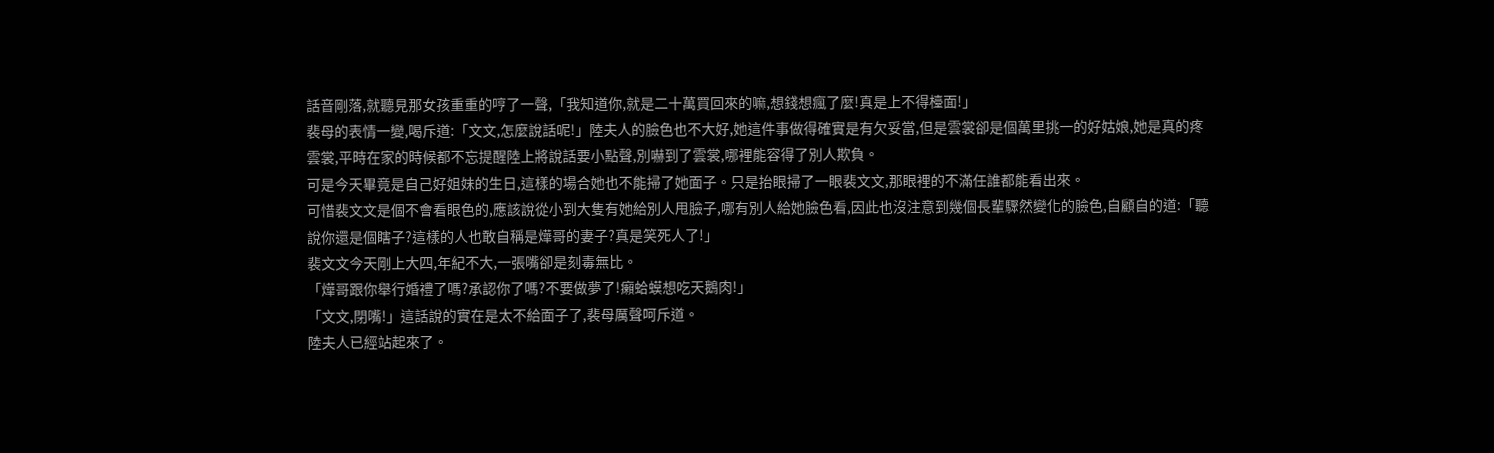話音剛落,就聽見那女孩重重的哼了一聲,「我知道你,就是二十萬買回來的嘛,想錢想瘋了麼!真是上不得檯面!」
裴母的表情一變,喝斥道:「文文,怎麼說話呢!」陸夫人的臉色也不大好,她這件事做得確實是有欠妥當,但是雲裳卻是個萬里挑一的好姑娘,她是真的疼雲裳,平時在家的時候都不忘提醒陸上將說話要小點聲,別嚇到了雲裳,哪裡能容得了別人欺負。
可是今天畢竟是自己好姐妹的生日,這樣的場合她也不能掃了她面子。只是抬眼掃了一眼裴文文,那眼裡的不滿任誰都能看出來。
可惜裴文文是個不會看眼色的,應該說從小到大隻有她給別人甩臉子,哪有別人給她臉色看,因此也沒注意到幾個長輩驟然變化的臉色,自顧自的道:「聽說你還是個瞎子?這樣的人也敢自稱是燁哥的妻子?真是笑死人了!」
裴文文今天剛上大四,年紀不大,一張嘴卻是刻毒無比。
「燁哥跟你舉行婚禮了嗎?承認你了嗎?不要做夢了!癩蛤蟆想吃天鵝肉!」
「文文,閉嘴!」這話說的實在是太不給面子了,裴母厲聲呵斥道。
陸夫人已經站起來了。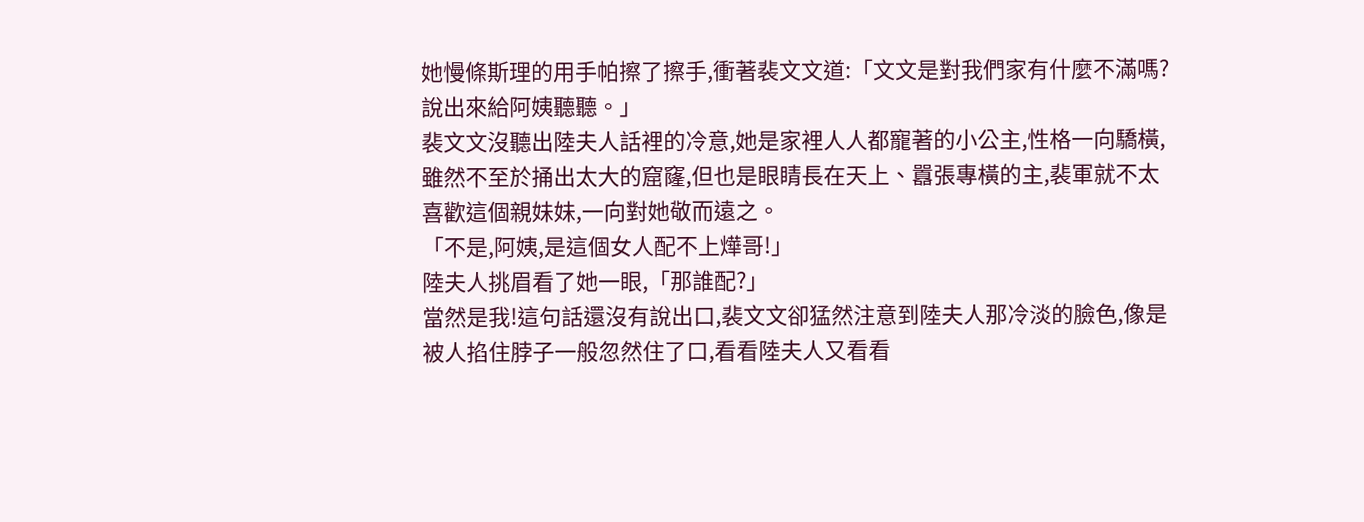她慢條斯理的用手帕擦了擦手,衝著裴文文道:「文文是對我們家有什麼不滿嗎?說出來給阿姨聽聽。」
裴文文沒聽出陸夫人話裡的冷意,她是家裡人人都寵著的小公主,性格一向驕橫,雖然不至於捅出太大的窟窿,但也是眼睛長在天上、囂張專橫的主,裴軍就不太喜歡這個親妹妹,一向對她敬而遠之。
「不是,阿姨,是這個女人配不上燁哥!」
陸夫人挑眉看了她一眼,「那誰配?」
當然是我!這句話還沒有說出口,裴文文卻猛然注意到陸夫人那冷淡的臉色,像是被人掐住脖子一般忽然住了口,看看陸夫人又看看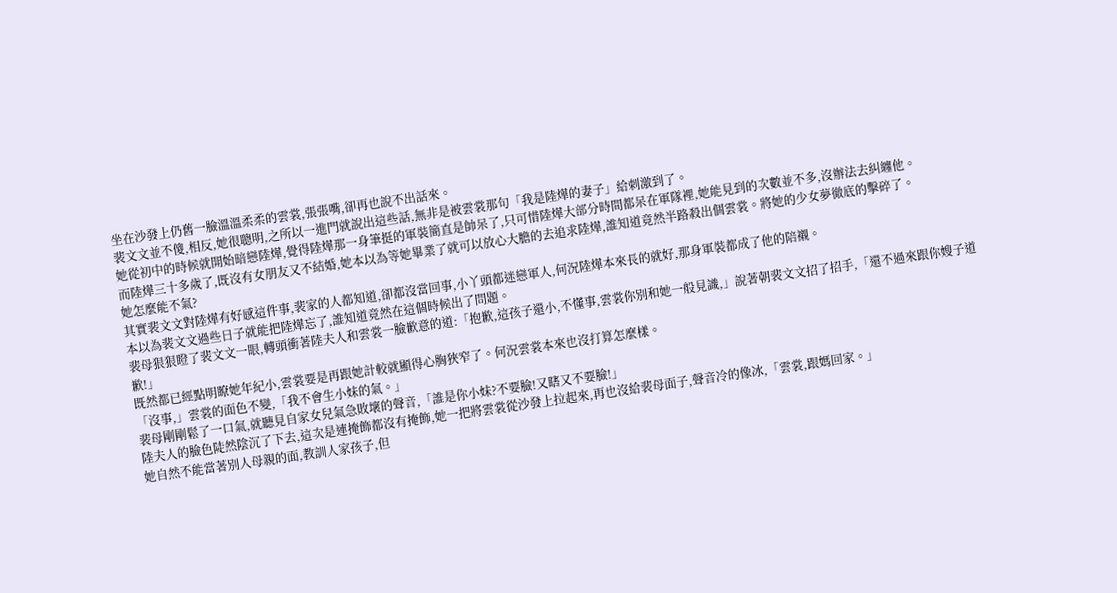坐在沙發上仍舊一臉溫溫柔柔的雲裳,張張嘴,卻再也說不出話來。
裴文文並不傻,相反,她很聰明,之所以一進門就說出這些話,無非是被雲裳那句「我是陸燁的妻子」給刺激到了。
她從初中的時候就開始暗戀陸燁,覺得陸燁那一身筆挺的軍裝簡直是帥呆了,只可惜陸燁大部分時間都呆在軍隊裡,她能見到的次數並不多,沒辦法去糾纏他。
而陸燁三十多歲了,既沒有女朋友又不結婚,她本以為等她畢業了就可以放心大膽的去追求陸燁,誰知道竟然半路殺出個雲裳。將她的少女夢徹底的擊碎了。
她怎麼能不氣?
其實裴文文對陸燁有好感這件事,裴家的人都知道,卻都沒當回事,小丫頭都迷戀軍人,何況陸燁本來長的就好,那身軍裝都成了他的陪襯。
本以為裴文文過些日子就能把陸燁忘了,誰知道竟然在這個時候出了問題。
裴母狠狠瞪了裴文文一眼,轉頭衝著陸夫人和雲裳一臉歉意的道:「抱歉,這孩子還小,不懂事,雲裳你別和她一般見識,」說著朝裴文文招了招手,「還不過來跟你嫂子道歉!」
既然都已經點明瞭她年紀小,雲裳要是再跟她計較就顯得心胸狹窄了。何況雲裳本來也沒打算怎麼樣。
「沒事,」雲裳的面色不變,「我不會生小妹的氣。」
裴母剛剛鬆了一口氣,就聽見自家女兒氣急敗壞的聲音,「誰是你小妹?不要臉!又瞎又不要臉!」
陸夫人的臉色陡然陰沉了下去,這次是連掩飾都沒有掩飾,她一把將雲裳從沙發上拉起來,再也沒給裴母面子,聲音冷的像冰,「雲裳,跟媽回家。」
她自然不能當著別人母親的面,教訓人家孩子,但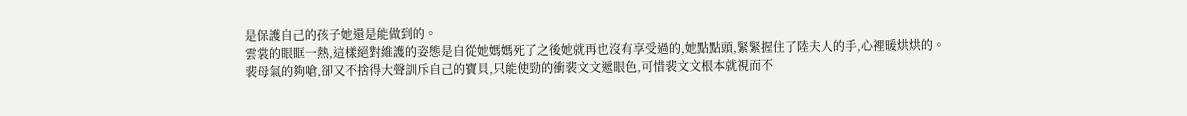是保護自己的孩子她還是能做到的。
雲裳的眼眶一熱,這樣絕對維護的姿態是自從她媽媽死了之後她就再也沒有享受過的,她點點頭,緊緊握住了陸夫人的手,心裡暖烘烘的。
裴母氣的夠嗆,卻又不捨得大聲訓斥自己的寶貝,只能使勁的衝裴文文遞眼色,可惜裴文文根本就視而不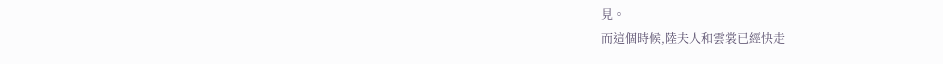見。
而這個時候,陸夫人和雲裳已經快走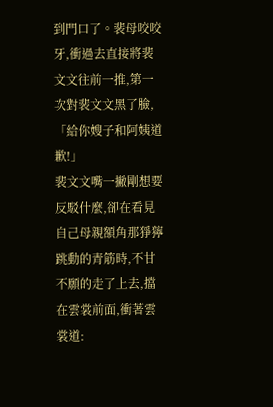到門口了。裴母咬咬牙,衝過去直接將裴文文往前一推,第一次對裴文文黑了臉,「給你嫂子和阿姨道歉!」
裴文文嘴一撇剛想要反駁什麼,卻在看見自己母親額角那猙獰跳動的青筋時,不甘不願的走了上去,擋在雲裳前面,衝著雲裳道: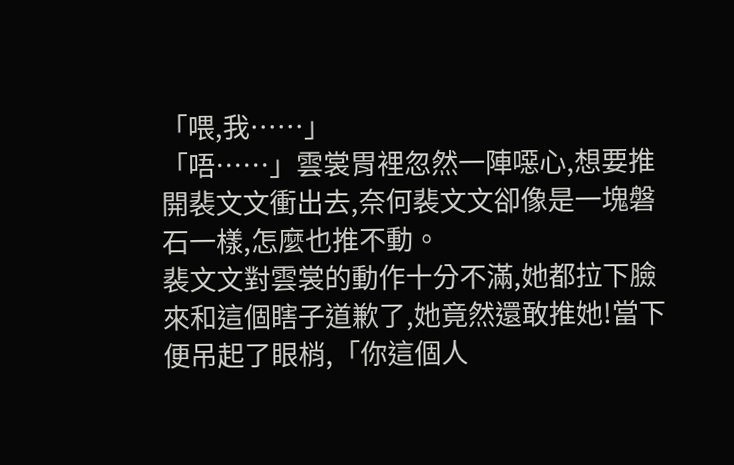「喂,我……」
「唔……」雲裳胃裡忽然一陣噁心,想要推開裴文文衝出去,奈何裴文文卻像是一塊磐石一樣,怎麼也推不動。
裴文文對雲裳的動作十分不滿,她都拉下臉來和這個瞎子道歉了,她竟然還敢推她!當下便吊起了眼梢,「你這個人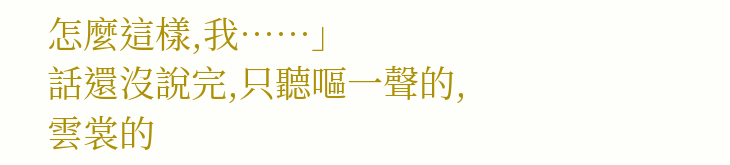怎麼這樣,我……」
話還沒說完,只聽嘔一聲的,雲裳的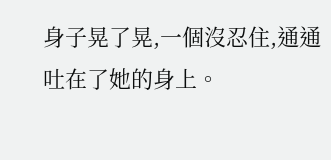身子晃了晃,一個沒忍住,通通吐在了她的身上。